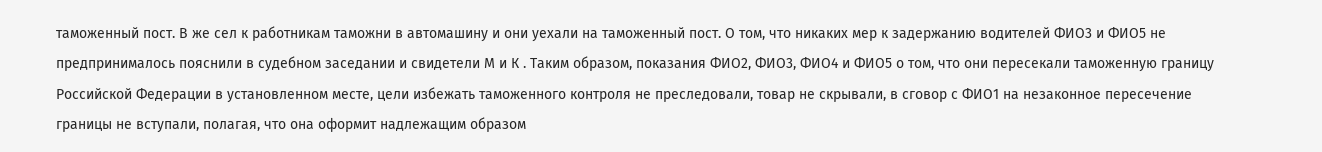таможенный пост. В же сел к работникам таможни в автомашину и они уехали на таможенный пост. О том, что никаких мер к задержанию водителей ФИО3 и ФИО5 не предпринималось пояснили в судебном заседании и свидетели М и К . Таким образом, показания ФИО2, ФИО3, ФИО4 и ФИО5 о том, что они пересекали таможенную границу Российской Федерации в установленном месте, цели избежать таможенного контроля не преследовали, товар не скрывали, в сговор с ФИО1 на незаконное пересечение границы не вступали, полагая, что она оформит надлежащим образом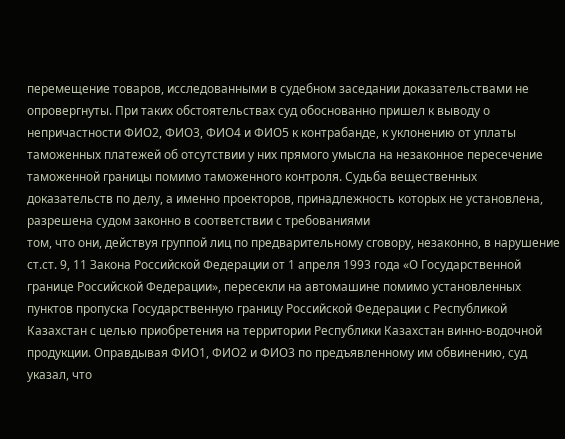перемещение товаров, исследованными в судебном заседании доказательствами не опровергнуты. При таких обстоятельствах суд обоснованно пришел к выводу о непричастности ФИО2, ФИО3, ФИО4 и ФИО5 к контрабанде, к уклонению от уплаты таможенных платежей об отсутствии у них прямого умысла на незаконное пересечение таможенной границы помимо таможенного контроля. Судьба вещественных доказательств по делу, а именно проекторов, принадлежность которых не установлена, разрешена судом законно в соответствии с требованиями
том, что они, действуя группой лиц по предварительному сговору, незаконно, в нарушение ст.ст. 9, 11 Закона Российской Федерации от 1 апреля 1993 года «О Государственной границе Российской Федерации», пересекли на автомашине помимо установленных пунктов пропуска Государственную границу Российской Федерации с Республикой Казахстан с целью приобретения на территории Республики Казахстан винно-водочной продукции. Оправдывая ФИО1, ФИО2 и ФИО3 по предъявленному им обвинению, суд указал, что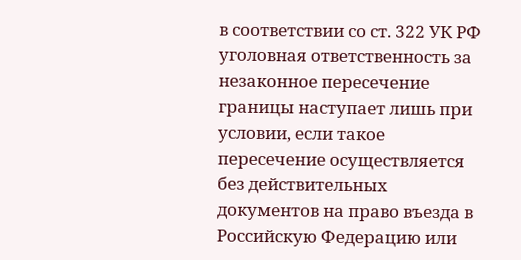в соответствии со ст. 322 УК РФ уголовная ответственность за незаконное пересечение границы наступает лишь при условии, если такое пересечение осуществляется без действительных документов на право въезда в Российскую Федерацию или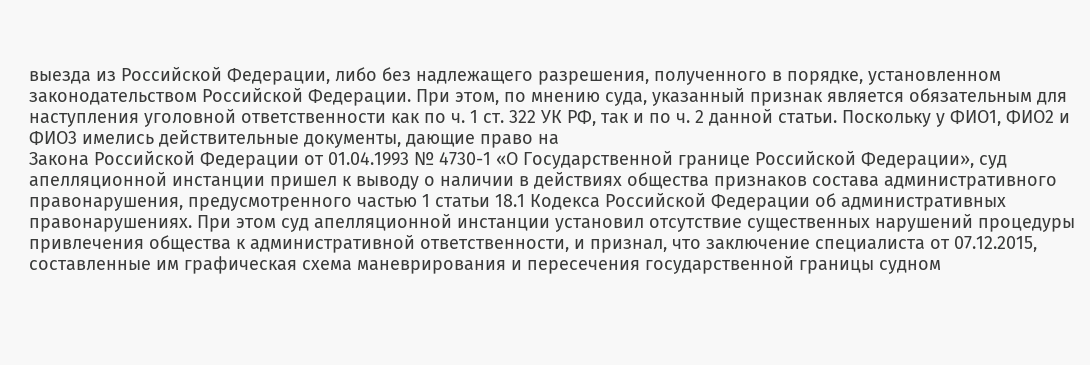выезда из Российской Федерации, либо без надлежащего разрешения, полученного в порядке, установленном законодательством Российской Федерации. При этом, по мнению суда, указанный признак является обязательным для наступления уголовной ответственности как по ч. 1 ст. 322 УК РФ, так и по ч. 2 данной статьи. Поскольку у ФИО1, ФИО2 и ФИО3 имелись действительные документы, дающие право на
Закона Российской Федерации от 01.04.1993 № 4730-1 «О Государственной границе Российской Федерации», суд апелляционной инстанции пришел к выводу о наличии в действиях общества признаков состава административного правонарушения, предусмотренного частью 1 статьи 18.1 Кодекса Российской Федерации об административных правонарушениях. При этом суд апелляционной инстанции установил отсутствие существенных нарушений процедуры привлечения общества к административной ответственности, и признал, что заключение специалиста от 07.12.2015, составленные им графическая схема маневрирования и пересечения государственной границы судном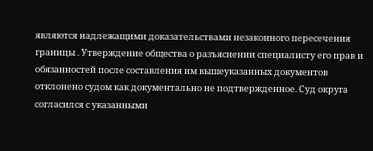являются надлежащими доказательствами незаконного пересечения границы . Утверждение общества о разъяснении специалисту его прав и обязанностей после составления им вышеуказанных документов отклонено судом как документально не подтвержденное. Суд округа согласился с указанными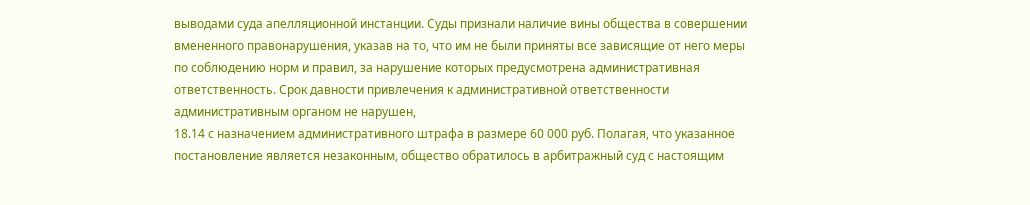выводами суда апелляционной инстанции. Суды признали наличие вины общества в совершении вмененного правонарушения, указав на то, что им не были приняты все зависящие от него меры по соблюдению норм и правил, за нарушение которых предусмотрена административная ответственность. Срок давности привлечения к административной ответственности административным органом не нарушен,
18.14 с назначением административного штрафа в размере 60 000 руб. Полагая, что указанное постановление является незаконным, общество обратилось в арбитражный суд с настоящим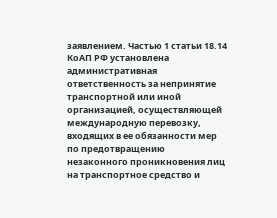заявлением. Частью 1 статьи 18.14 КоАП РФ установлена административная ответственность за непринятие транспортной или иной организацией, осуществляющей международную перевозку, входящих в ее обязанности мер по предотвращению незаконного проникновения лиц на транспортное средство и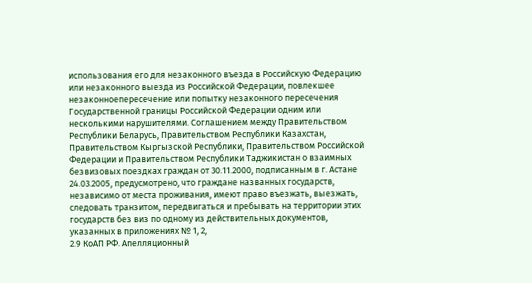использования его для незаконного въезда в Российскую Федерацию или незаконного выезда из Российской Федерации, повлекшее незаконноепересечение или попытку незаконного пересечения Государственной границы Российской Федерации одним или несколькими нарушителями. Соглашением между Правительством Республики Беларусь, Правительством Республики Казахстан, Правительством Кыргызской Республики, Правительством Российской Федерации и Правительством Республики Таджикистан о взаимных безвизовых поездках граждан от 30.11.2000, подписанным в г. Астане 24.03.2005, предусмотрено, что граждане названных государств, независимо от места проживания, имеют право въезжать, выезжать, следовать транзитом, передвигаться и пребывать на территории этих государств без виз по одному из действительных документов, указанных в приложениях № 1, 2,
2.9 КоАП РФ. Апелляционный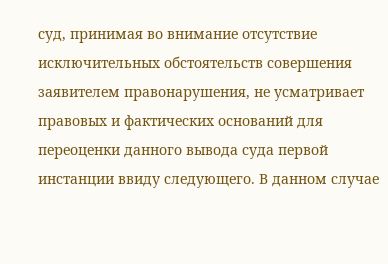суд, принимая во внимание отсутствие исключительных обстоятельств совершения заявителем правонарушения, не усматривает правовых и фактических оснований для переоценки данного вывода суда первой инстанции ввиду следующего. В данном случае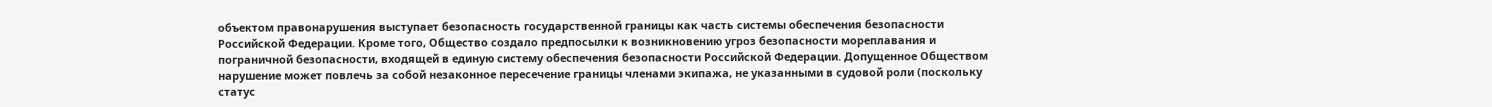объектом правонарушения выступает безопасность государственной границы как часть системы обеспечения безопасности Российской Федерации. Кроме того, Общество создало предпосылки к возникновению угроз безопасности мореплавания и пограничной безопасности, входящей в единую систему обеспечения безопасности Российской Федерации. Допущенное Обществом нарушение может повлечь за собой незаконное пересечение границы членами экипажа, не указанными в судовой роли (поскольку статус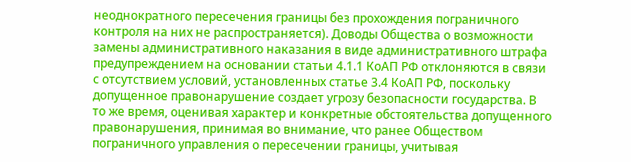неоднократного пересечения границы без прохождения пограничного контроля на них не распространяется). Доводы Общества о возможности замены административного наказания в виде административного штрафа предупреждением на основании статьи 4.1.1 КоАП РФ отклоняются в связи с отсутствием условий, установленных статье 3.4 КоАП РФ, поскольку допущенное правонарушение создает угрозу безопасности государства. В то же время, оценивая характер и конкретные обстоятельства допущенного правонарушения, принимая во внимание, что ранее Обществом
пограничного управления о пересечении границы, учитывая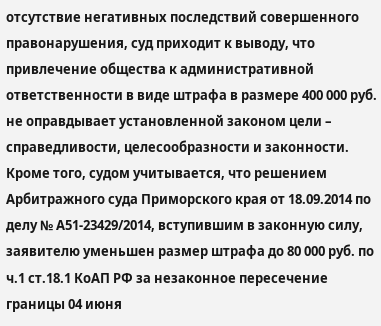отсутствие негативных последствий совершенного правонарушения, суд приходит к выводу, что привлечение общества к административной ответственности в виде штрафа в размере 400 000 руб. не оправдывает установленной законом цели – справедливости, целесообразности и законности. Кроме того, судом учитывается, что решением Арбитражного суда Приморского края от 18.09.2014 по делу № А51-23429/2014, вступившим в законную силу, заявителю уменьшен размер штрафа до 80 000 руб. по ч.1 ст.18.1 КоАП РФ за незаконное пересечение границы 04 июня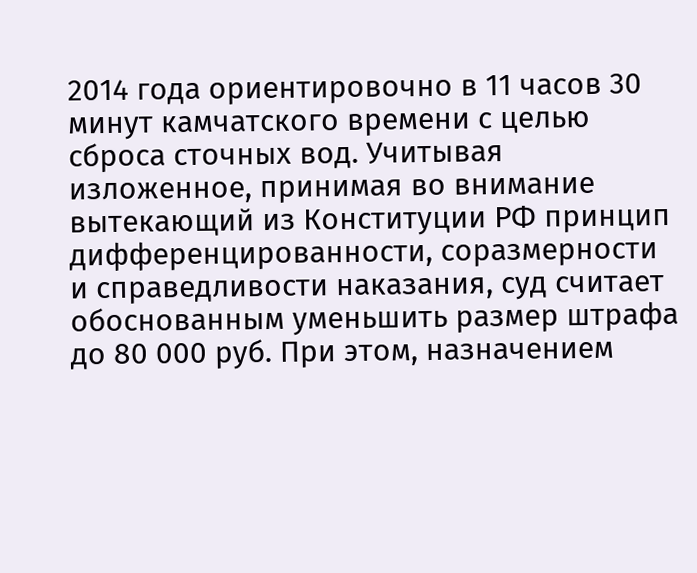2014 года ориентировочно в 11 часов 30 минут камчатского времени с целью сброса сточных вод. Учитывая изложенное, принимая во внимание вытекающий из Конституции РФ принцип дифференцированности, соразмерности и справедливости наказания, суд считает обоснованным уменьшить размер штрафа до 80 000 руб. При этом, назначением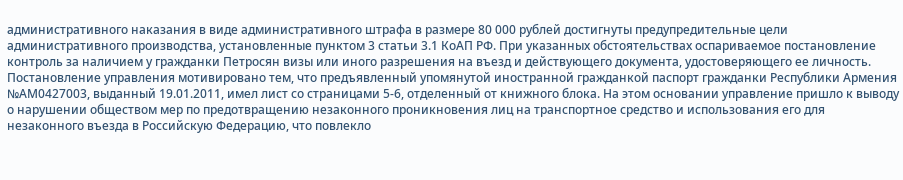административного наказания в виде административного штрафа в размере 80 000 рублей достигнуты предупредительные цели административного производства, установленные пунктом 3 статьи 3.1 КоАП РФ. При указанных обстоятельствах оспариваемое постановление
контроль за наличием у гражданки Петросян визы или иного разрешения на въезд и действующего документа, удостоверяющего ее личность. Постановление управления мотивировано тем, что предъявленный упомянутой иностранной гражданкой паспорт гражданки Республики Армения №АМ0427003, выданный 19.01.2011, имел лист со страницами 5-6, отделенный от книжного блока. На этом основании управление пришло к выводу о нарушении обществом мер по предотвращению незаконного проникновения лиц на транспортное средство и использования его для незаконного въезда в Российскую Федерацию, что повлекло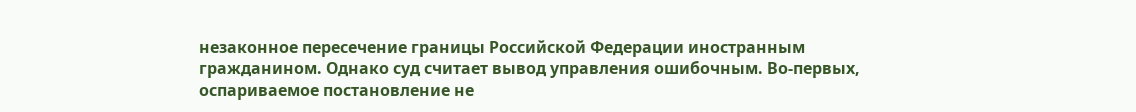незаконное пересечение границы Российской Федерации иностранным гражданином. Однако суд считает вывод управления ошибочным. Во-первых, оспариваемое постановление не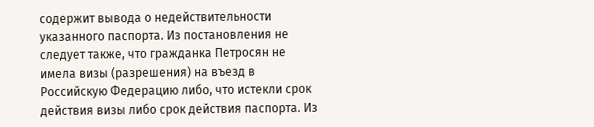содержит вывода о недействительности указанного паспорта. Из постановления не следует также, что гражданка Петросян не имела визы (разрешения) на въезд в Российскую Федерацию либо, что истекли срок действия визы либо срок действия паспорта. Из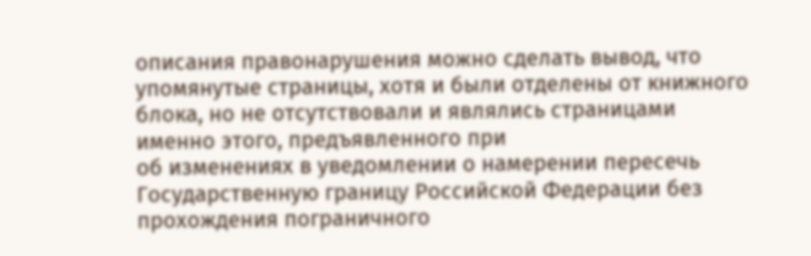описания правонарушения можно сделать вывод, что упомянутые страницы, хотя и были отделены от книжного блока, но не отсутствовали и являлись страницами именно этого, предъявленного при
об изменениях в уведомлении о намерении пересечь Государственную границу Российской Федерации без прохождения пограничного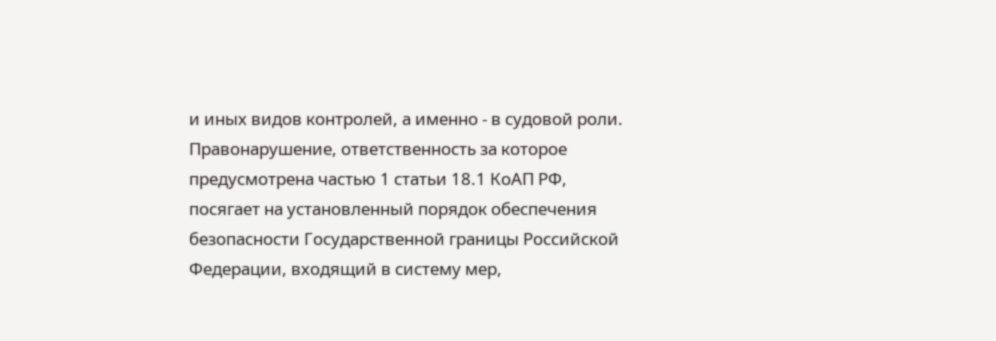и иных видов контролей, а именно - в судовой роли. Правонарушение, ответственность за которое предусмотрена частью 1 статьи 18.1 КоАП РФ, посягает на установленный порядок обеспечения безопасности Государственной границы Российской Федерации, входящий в систему мер,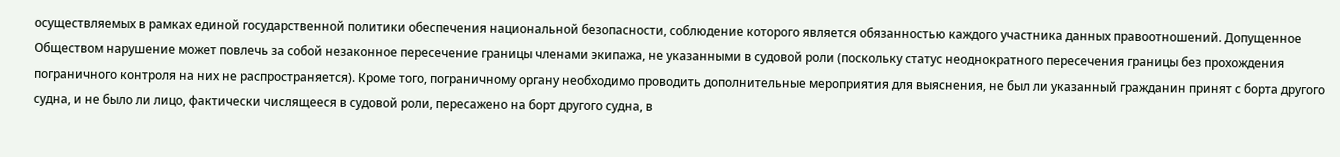осуществляемых в рамках единой государственной политики обеспечения национальной безопасности, соблюдение которого является обязанностью каждого участника данных правоотношений. Допущенное Обществом нарушение может повлечь за собой незаконное пересечение границы членами экипажа, не указанными в судовой роли (поскольку статус неоднократного пересечения границы без прохождения пограничного контроля на них не распространяется). Кроме того, пограничному органу необходимо проводить дополнительные мероприятия для выяснения, не был ли указанный гражданин принят с борта другого судна, и не было ли лицо, фактически числящееся в судовой роли, пересажено на борт другого судна, в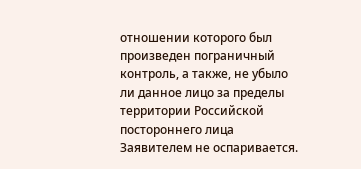отношении которого был произведен пограничный контроль, а также, не убыло ли данное лицо за пределы территории Российской
постороннего лица Заявителем не оспаривается.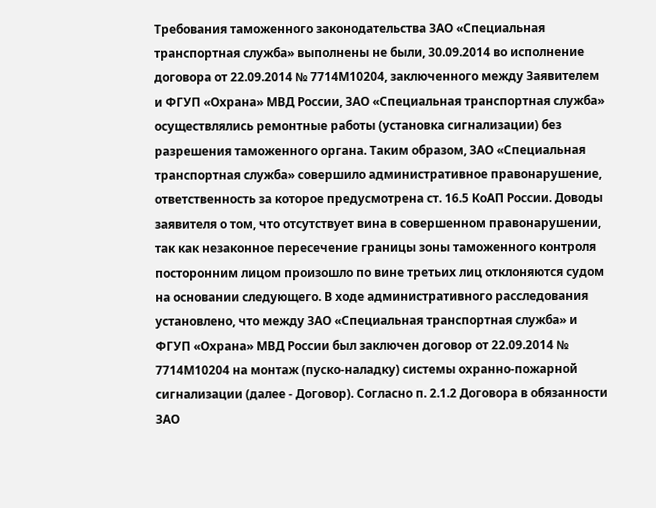Требования таможенного законодательства ЗАО «Специальная транспортная служба» выполнены не были, 30.09.2014 во исполнение договора от 22.09.2014 № 7714М10204, заключенного между Заявителем и ФГУП «Охрана» МВД России, ЗАО «Специальная транспортная служба» осуществлялись ремонтные работы (установка сигнализации) без разрешения таможенного органа. Таким образом, ЗАО «Специальная транспортная служба» совершило административное правонарушение, ответственность за которое предусмотрена ст. 16.5 КоАП России. Доводы заявителя о том, что отсутствует вина в совершенном правонарушении, так как незаконное пересечение границы зоны таможенного контроля посторонним лицом произошло по вине третьих лиц отклоняются судом на основании следующего. В ходе административного расследования установлено, что между ЗАО «Специальная транспортная служба» и ФГУП «Охрана» МВД России был заключен договор от 22.09.2014 № 7714М10204 на монтаж (пуско-наладку) системы охранно-пожарной сигнализации (далее - Договор). Согласно п. 2.1.2 Договора в обязанности ЗАО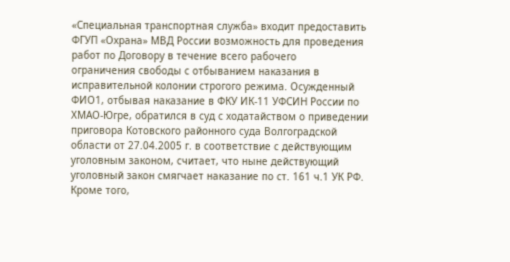«Специальная транспортная служба» входит предоставить ФГУП «Охрана» МВД России возможность для проведения работ по Договору в течение всего рабочего
ограничения свободы с отбыванием наказания в исправительной колонии строгого режима. Осужденный ФИО1, отбывая наказание в ФКУ ИК-11 УФСИН России по ХМАО-Югре, обратился в суд с ходатайством о приведении приговора Котовского районного суда Волгоградской области от 27.04.2005 г. в соответствие с действующим уголовным законом, считает, что ныне действующий уголовный закон смягчает наказание по ст. 161 ч.1 УК РФ. Кроме того,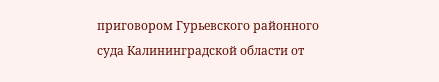приговором Гурьевского районного суда Калининградской области от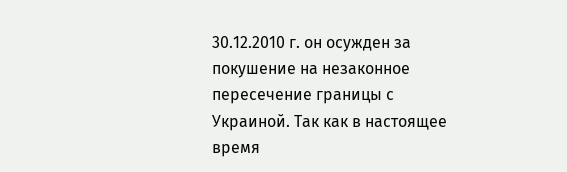30.12.2010 г. он осужден за покушение на незаконное пересечение границы с Украиной. Так как в настоящее время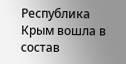Республика Крым вошла в состав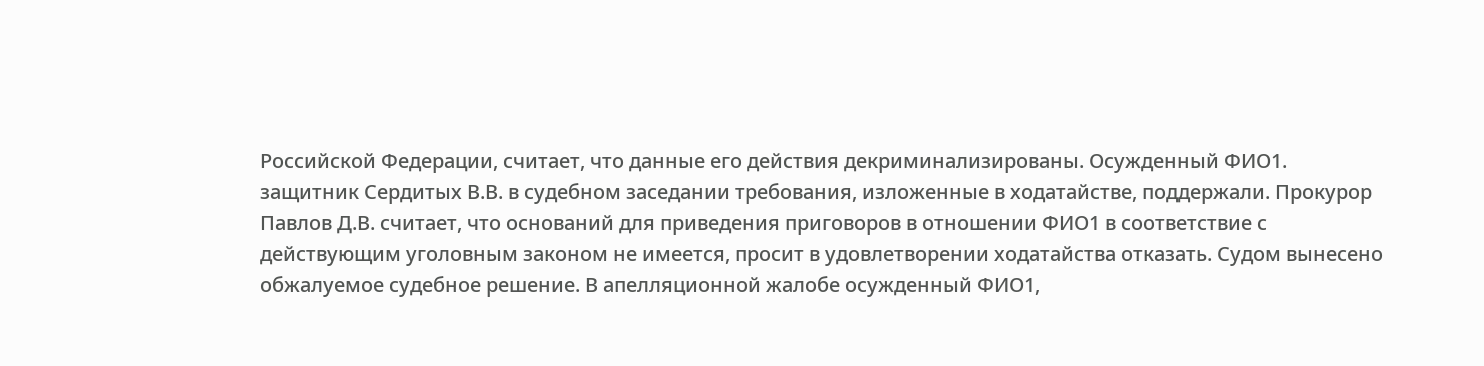Российской Федерации, считает, что данные его действия декриминализированы. Осужденный ФИО1. защитник Сердитых В.В. в судебном заседании требования, изложенные в ходатайстве, поддержали. Прокурор Павлов Д.В. считает, что оснований для приведения приговоров в отношении ФИО1 в соответствие с действующим уголовным законом не имеется, просит в удовлетворении ходатайства отказать. Судом вынесено обжалуемое судебное решение. В апелляционной жалобе осужденный ФИО1,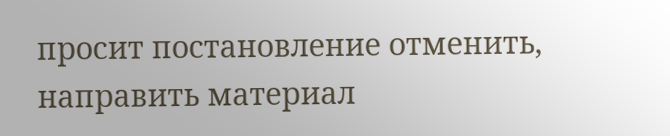просит постановление отменить, направить материал